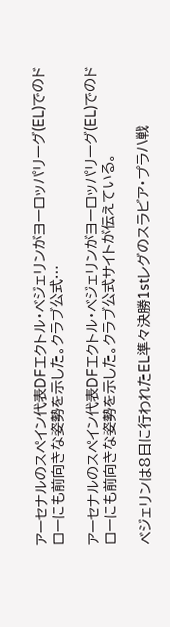アーセナルのスペイン代表DFエクトル・ベジェリンがヨーロッパリーグ(EL)でのドローにも前向きな姿勢を示した。クラブ公式…

アーセナルのスペイン代表DFエクトル・ベジェリンがヨーロッパリーグ(EL)でのドローにも前向きな姿勢を示した。クラブ公式サイトが伝えている。

ベジェリンは8日に行われたEL準々決勝1stレグのスラビア・プラハ戦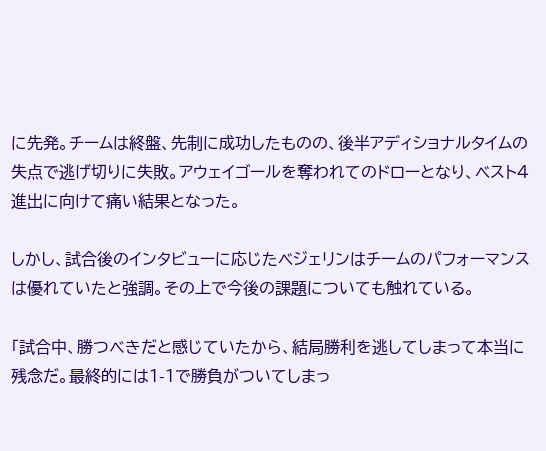に先発。チームは終盤、先制に成功したものの、後半アディショナルタイムの失点で逃げ切りに失敗。アウェイゴールを奪われてのドローとなり、ベスト4進出に向けて痛い結果となった。

しかし、試合後のインタビューに応じたベジェリンはチームのパフォーマンスは優れていたと強調。その上で今後の課題についても触れている。

「試合中、勝つべきだと感じていたから、結局勝利を逃してしまって本当に残念だ。最終的には1-1で勝負がついてしまっ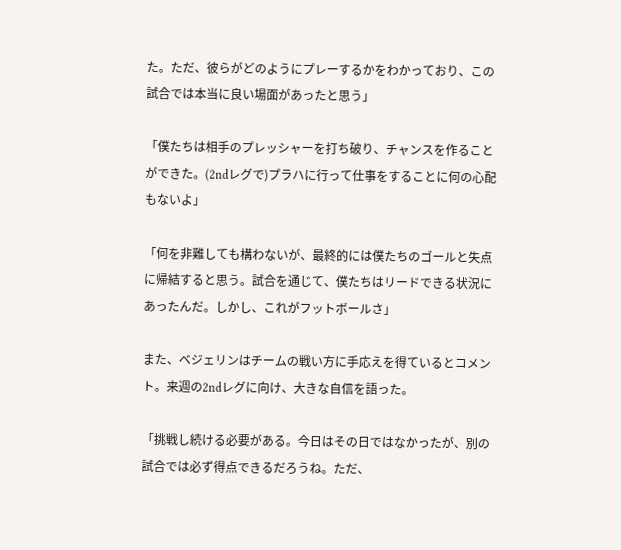た。ただ、彼らがどのようにプレーするかをわかっており、この試合では本当に良い場面があったと思う」

「僕たちは相手のプレッシャーを打ち破り、チャンスを作ることができた。(2ndレグで)プラハに行って仕事をすることに何の心配もないよ」

「何を非難しても構わないが、最終的には僕たちのゴールと失点に帰結すると思う。試合を通じて、僕たちはリードできる状況にあったんだ。しかし、これがフットボールさ」

また、ベジェリンはチームの戦い方に手応えを得ているとコメント。来週の2ndレグに向け、大きな自信を語った。

「挑戦し続ける必要がある。今日はその日ではなかったが、別の試合では必ず得点できるだろうね。ただ、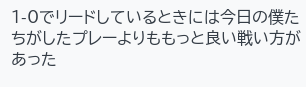1-0でリードしているときには今日の僕たちがしたプレーよりももっと良い戦い方があった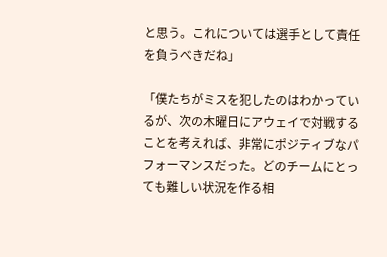と思う。これについては選手として責任を負うべきだね」

「僕たちがミスを犯したのはわかっているが、次の木曜日にアウェイで対戦することを考えれば、非常にポジティブなパフォーマンスだった。どのチームにとっても難しい状況を作る相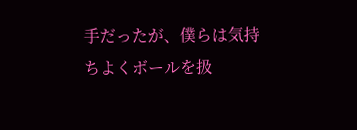手だったが、僕らは気持ちよくボールを扱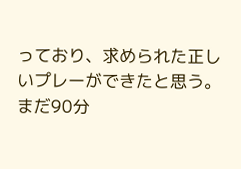っており、求められた正しいプレーができたと思う。まだ90分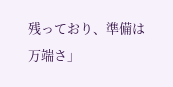残っており、準備は万端さ」